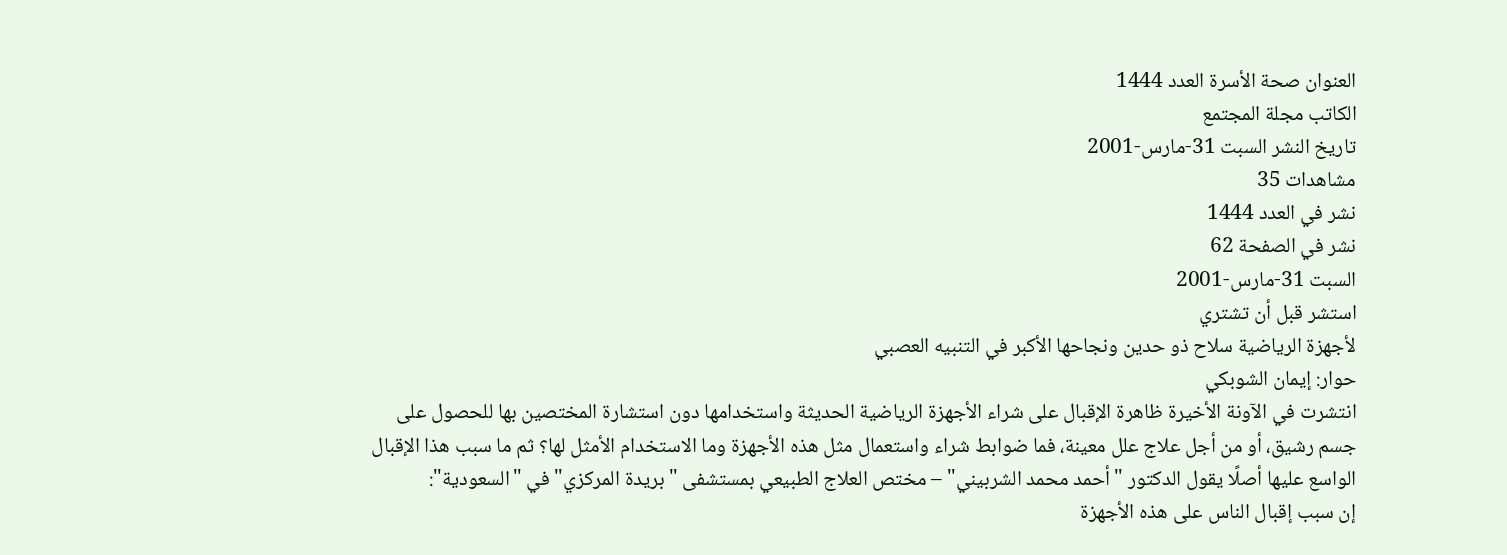العنوان صحة الأسرة العدد 1444
الكاتب مجلة المجتمع
تاريخ النشر السبت 31-مارس-2001
مشاهدات 35
نشر في العدد 1444
نشر في الصفحة 62
السبت 31-مارس-2001
استشر قبل أن تشتري
لأجهزة الرياضية سلاح ذو حدين ونجاحها الأكبر في التنبيه العصبي
حوار: إيمان الشوبكي
انتشرت في الآونة الأخيرة ظاهرة الإقبال على شراء الأجهزة الرياضية الحديثة واستخدامها دون استشارة المختصين بها للحصول على جسم رشيق، أو من أجل علاج علل معينة، فما ضوابط شراء واستعمال مثل هذه الأجهزة وما الاستخدام الأمثل لها؟ ثم ما سبب هذا الإقبال الواسع عليها أصلًا يقول الدكتور "أحمد محمد الشربيني" – مختص العلاج الطبيعي بمستشفى "بريدة المركزي" في "السعودية":
إن سبب إقبال الناس على هذه الأجهزة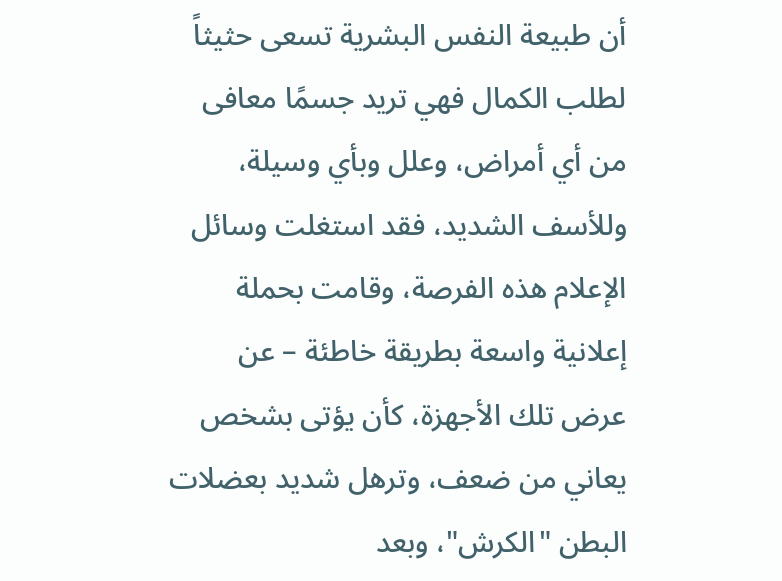أن طبيعة النفس البشرية تسعى حثيثاً لطلب الكمال فهي تريد جسمًا معافى من أي أمراض، وعلل وبأي وسيلة، وللأسف الشديد، فقد استغلت وسائل الإعلام هذه الفرصة، وقامت بحملة إعلانية واسعة بطريقة خاطئة – عن عرض تلك الأجهزة، كأن يؤتى بشخص يعاني من ضعف، وترهل شديد بعضلات البطن "الكرش"، وبعد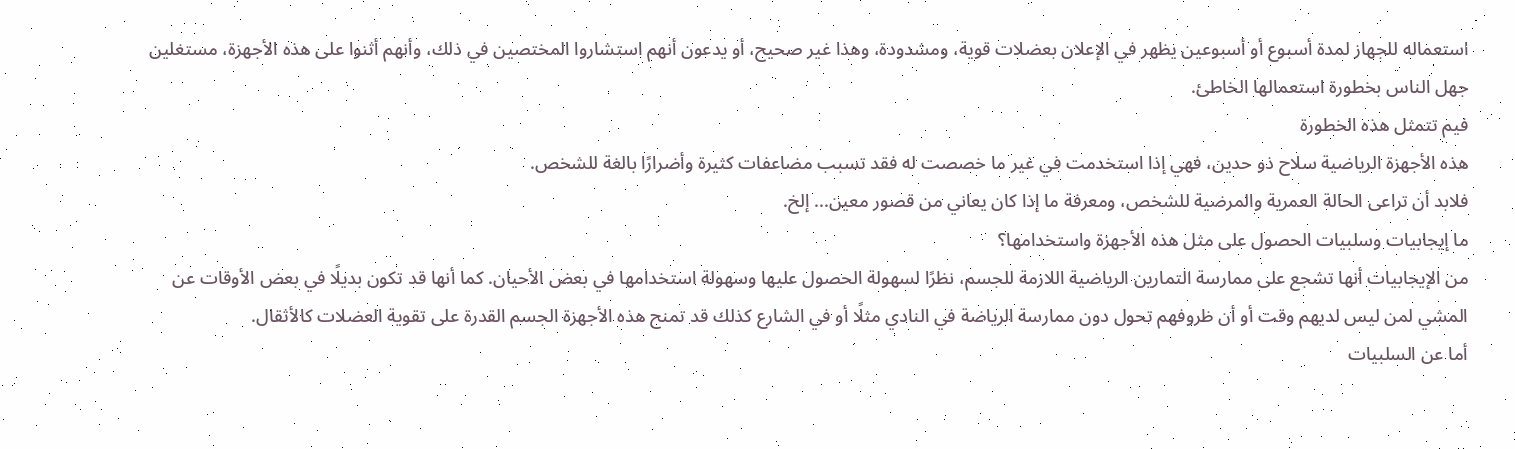استعماله للجهاز لمدة أسبوع أو أسبوعين يظهر في الإعلان بعضلات قوية، ومشدودة، وهذا غير صحيح، أو يدعون أنهم استشاروا المختصين في ذلك، وأنهم أثنوا على هذه الأجهزة، مستغلين جهل الناس بخطورة استعمالها الخاطئ.
فيم تتمثل هذه الخطورة
هذه الأجهزة الرياضية سلاح ذو حدين، فهي إذا استخدمت في غير ما خصصت له فقد تسبب مضاعفات كثيرة وأضرارًا بالغة للشخص.
فلابد أن تراعى الحالة العمرية والمرضية للشخص، ومعرفة ما إذا كان يعاني من قصور معين... إلخ.
ما إيجابيات وسلبيات الحصول على مثل هذه الأجهزة واستخدامها؟
من الإيجابيات أنها تشجع على ممارسة التمارين الرياضية اللازمة للجسم، نظرًا لسهولة الحصول عليها وسهولة استخدامها في بعض الأحيان. كما أنها قد تكون بديلًا في بعض الأوقات عن المشي لمن ليس لديهم وقت أو أن ظروفهم تحول دون ممارسة الرياضة في النادي مثلًا أو في الشارع كذلك قد تمنح هذه الأجهزة الجسم القدرة على تقوية العضلات كالأثقال.
أما عن السلبيات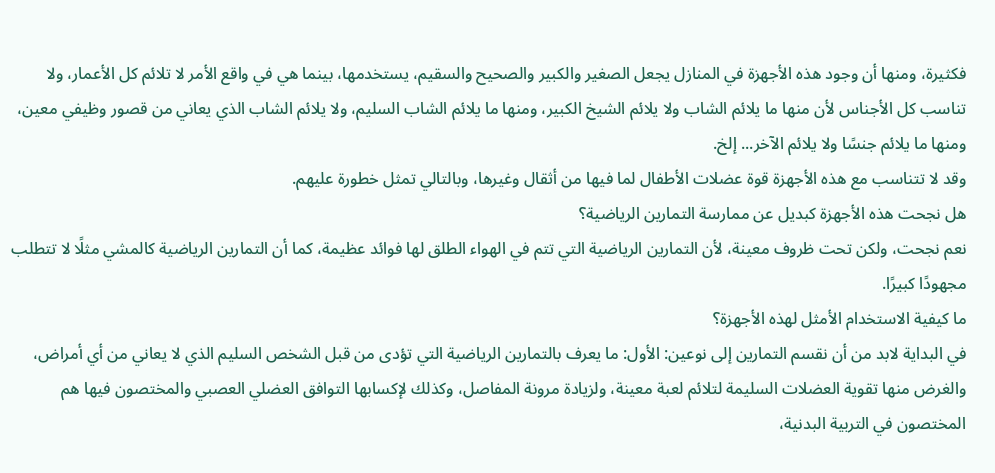فكثيرة، ومنها أن وجود هذه الأجهزة في المنازل يجعل الصغير والكبير والصحيح والسقيم، يستخدمها، بينما هي في واقع الأمر لا تلائم كل الأعمار، ولا تناسب كل الأجناس لأن منها ما يلائم الشاب ولا يلائم الشيخ الكبير، ومنها ما يلائم الشاب السليم، ولا يلائم الشاب الذي يعاني من قصور وظيفي معين، ومنها ما يلائم جنسًا ولا يلائم الآخر... إلخ.
وقد لا تتناسب مع هذه الأجهزة قوة عضلات الأطفال لما فيها من أثقال وغيرها، وبالتالي تمثل خطورة عليهم.
هل نجحت هذه الأجهزة كبديل عن ممارسة التمارين الرياضية؟
نعم نجحت، ولكن تحت ظروف معينة، لأن التمارين الرياضية التي تتم في الهواء الطلق لها فوائد عظيمة، كما أن التمارين الرياضية كالمشي مثلًا لا تتطلب مجهودًا كبيرًا.
ما كيفية الاستخدام الأمثل لهذه الأجهزة؟
في البداية لابد من أن نقسم التمارين إلى نوعين: الأول: ما يعرف بالتمارين الرياضية التي تؤدى من قبل الشخص السليم الذي لا يعاني من أي أمراض، والغرض منها تقوية العضلات السليمة لتلائم لعبة معينة، ولزيادة مرونة المفاصل، وكذلك لإكسابها التوافق العضلي العصبي والمختصون فيها هم المختصون في التربية البدنية،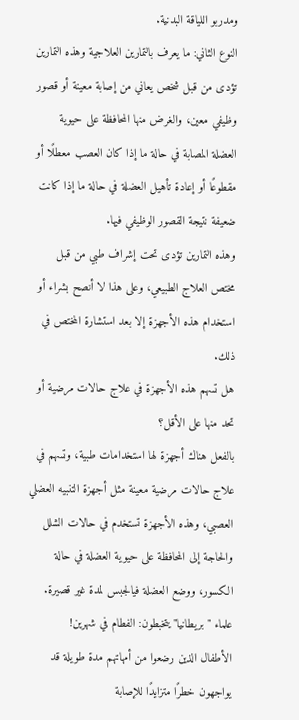ومدربو اللياقة البدنية.
النوع الثاني: ما يعرف بالتمارين العلاجية وهذه التمارين تؤدى من قبل شخص يعاني من إصابة معينة أو قصور وظيفي معين، والغرض منها المحافظة على حيوية العضلة المصابة في حالة ما إذا كان العصب معطلًا أو مقطوعًا أو إعادة تأهيل العضلة في حالة ما إذا كانت ضعيفة نتيجة القصور الوظيفي فيها.
وهذه التمارين تؤدى تحت إشراف طبي من قبل مختص العلاج الطبيعي، وعلى هذا لا أنصح بشراء أو استخدام هذه الأجهزة إلا بعد استشارة المختص في ذلك.
هل تسهم هذه الأجهزة في علاج حالات مرضية أو تحد منها على الأقل؟
بالفعل هناك أجهزة لها استخدامات طبية، وتسهم في علاج حالات مرضية معينة مثل أجهزة التنبيه العضلي العصبي، وهذه الأجهزة تستخدم في حالات الشلل والحاجة إلى المحافظة على حيوية العضلة في حالة الكسور، ووضع العضلة فيالجبس لمدة غير قصيرة.
علماء "بريطانيا" يتخبطون: الفطام في شهرين!
الأطفال الذين رضعوا من أمهاتهم مدة طويلة قد يواجهون خطرًا متزايدًا للإصابة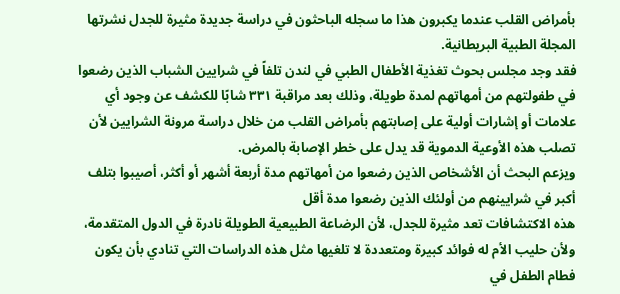بأمراض القلب عندما يكبرون هذا ما سجله الباحثون في دراسة جديدة مثيرة للجدل نشرتها المجلة الطبية البريطانية.
فقد وجد مجلس بحوث تغذية الأطفال الطبي في لندن تلفاً في شرايين الشباب الذين رضعوا في طفولتهم من أمهاتهم لمدة طويلة، وذلك بعد مراقبة ٣٣١ شابًا للكشف عن وجود أي علامات أو إشارات أولية على إصابتهم بأمراض القلب من خلال دراسة مرونة الشرايين لأن تصلب هذه الأوعية الدموية قد يدل على خطر الإصابة بالمرض.
ويزعم البحث أن الأشخاص الذين رضعوا من أمهاتهم مدة أربعة أشهر أو أكثر، أصيبوا بتلف أكبر في شرايينهم من أولئك الذين رضعوا مدة أقل
هذه الاكتشافات تعد مثيرة للجدل، لأن الرضاعة الطبيعية الطويلة نادرة في الدول المتقدمة، ولأن حليب الأم له فوائد كبيرة ومتعددة لا تلغيها مثل هذه الدراسات التي تنادي بأن يكون فطام الطفل في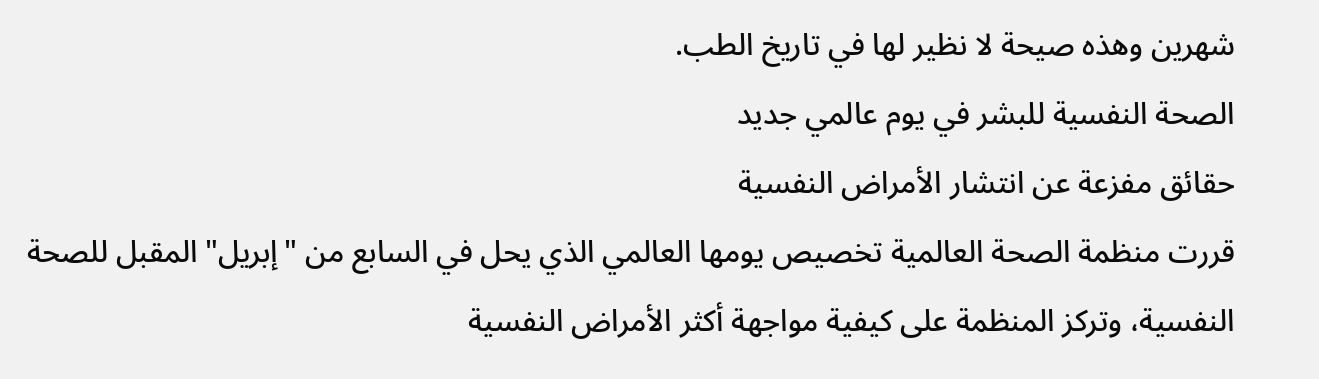شهرين وهذه صيحة لا نظير لها في تاريخ الطب.
الصحة النفسية للبشر في يوم عالمي جديد
حقائق مفزعة عن انتشار الأمراض النفسية
قررت منظمة الصحة العالمية تخصيص يومها العالمي الذي يحل في السابع من "إبريل" المقبل للصحة النفسية، وتركز المنظمة على كيفية مواجهة أكثر الأمراض النفسية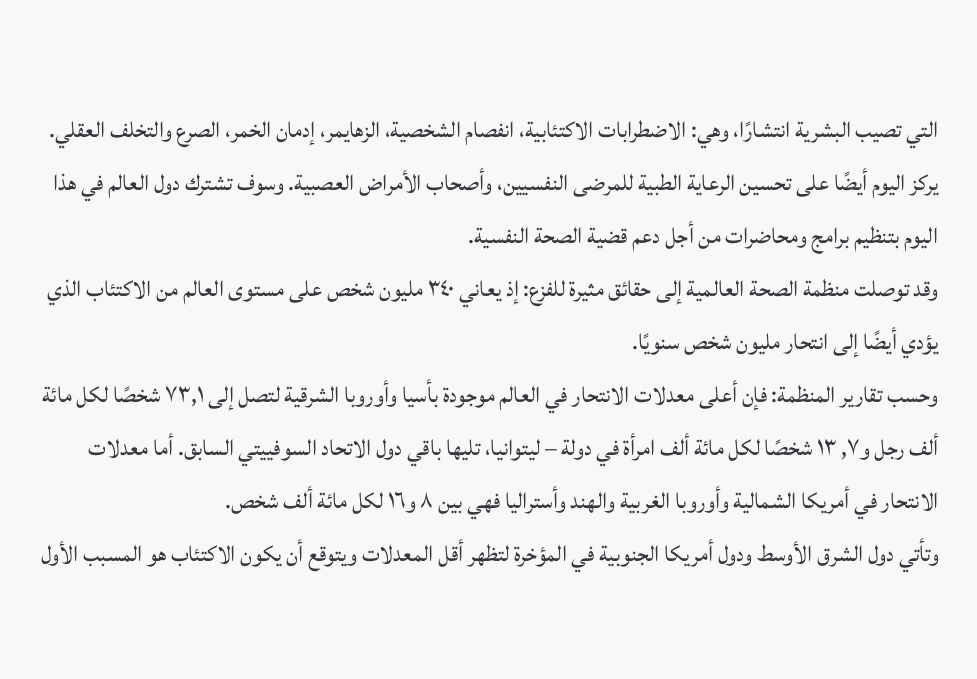التي تصيب البشرية انتشارًا، وهي: الاضطرابات الاكتئابية، انفصام الشخصية، الزهايمر، إدمان الخمر، الصرع والتخلف العقلي.
يركز اليوم أيضًا على تحسين الرعاية الطبية للمرضى النفسيين، وأصحاب الأمراض العصبية. وسوف تشترك دول العالم في هذا اليوم بتنظيم برامج ومحاضرات من أجل دعم قضية الصحة النفسية.
وقد توصلت منظمة الصحة العالمية إلى حقائق مثيرة للفزع: إذ يعاني ٣٤٠ مليون شخص على مستوى العالم من الاكتئاب الذي يؤدي أيضًا إلى انتحار مليون شخص سنويًا.
وحسب تقارير المنظمة: فإن أعلى معدلات الانتحار في العالم موجودة بأسيا وأوروبا الشرقية لتصل إلى ۷۳,۱ شخصًا لكل مائة ألف رجل و۷, ۱۳ شخصًا لكل مائة ألف امرأة في دولة – ليتوانيا، تليها باقي دول الاتحاد السوفييتي السابق. أما معدلات الانتحار في أمريكا الشمالية وأوروبا الغربية والهند وأستراليا فهي بين ٨ و١٦ لكل مائة ألف شخص.
وتأتي دول الشرق الأوسط ودول أمريكا الجنوبية في المؤخرة لتظهر أقل المعدلات ويتوقع أن يكون الاكتئاب هو المسبب الأول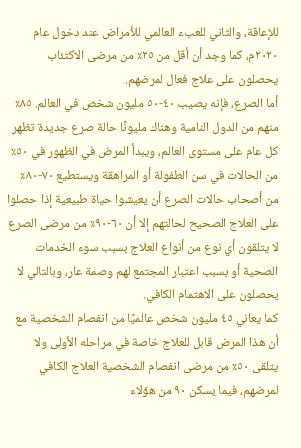للإعاقة، والثاني للعبء العالمي للأمراض عند دخول عام ٢٠٢٠م، كما وجد أن أقل من ٢٥٪ من مرضى الاكتئاب يحصلون على علاج فعال لمرضهم.
أما الصرع، فإنه يصيب ٤٠-٥٠ مليون شخص في العالم. ٨٥٪ منهم من الدول النامية وهناك مليونًا حالة صرع جديدة تظهر كل عام على مستوى العالم، ويبدأ المرض في الظهور في ٥٠٪ من الحالات في سن الطفولة أو المراهقة ويستطيع ٧٠-٨٠٪ من أصحاب حالات الصرع أن يعيشوا حياة طبيعية إذا حصلوا على العلاج الصحيح لحالتهم إلا أن ٦٠-٩٠٪ من مرضى الصرع لا يتلقون أي نوع من أنواع العلاج بسبب سوء الخدمات الصحية أو بسبب اعتبار المجتمع لهم وصمة عار، وبالتالي لا يحصلون على الاهتمام الكافي.
كما يعاني ٤٥ مليون شخص عالميًا من انفصام الشخصية مع أن هذا المرض قابل للعلاج خاصة في مراحله الأولى ولا يتلقى ٥٠٪ من مرضى انفصام الشخصية العلاج الكافي لمرضهم، فيما يسكن ٩٠ من هؤلاء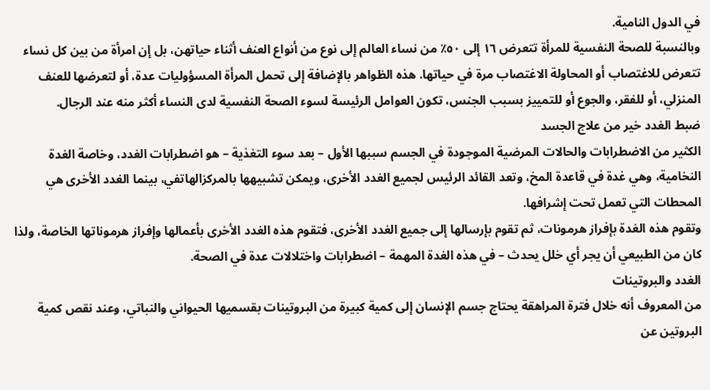في الدول النامية.
وبالنسبة للصحة النفسية للمرأة تتعرض ١٦ إلى ٥٠٪ من نساء العالم إلى نوع من أنواع العنف أثناء حياتهن، بل إن امرأة من بين كل نساء تتعرض للاغتصاب أو المحاولة الاغتصاب مرة في حياتها. هذه الظواهر بالإضافة إلى تحمل المرأة المسؤوليات عدة، أو لتعرضها للعنف المنزلي، أو للفقر، والجوع أو للتمييز بسبب الجنس، تكون العوامل الرئيسة لسوء الصحة النفسية لدى النساء أكثر منه عند الرجال.
ضبط الغدد خير من علاج الجسد
الكثير من الاضطرابات والحالات المرضية الموجودة في الجسم سببها الأول – بعد سوء التغذية – هو اضطرابات الغدد، وخاصة الغدة النخامية، وهي غدة في قاعدة المخ، وتعد القائد الرئيس لجميع الغدد الأخرى، ويمكن تشبيهها بالمركزالهاتفي، بينما الغدد الأخرى هي المحطات التي تعمل تحت إشرافها.
وتقوم هذه الغدة بإفراز هرمونات، ثم تقوم بإرسالها إلى جميع الغدد الأخرى، فتقوم هذه الغدد الأخرى بأعمالها وإفراز هرموناتها الخاصة، ولذا كان من الطبيعي أن يجر أي خلل يحدث – في هذه الغدة المهمة – اضطرابات واختلالات عدة في الصحة.
الغدد والبروتينات
من المعروف أنه خلال فترة المراهقة يحتاج جسم الإنسان إلى كمية كبيرة من البروتينات بقسميها الحيواني والنباتي، وعند نقص كمية البروتين عن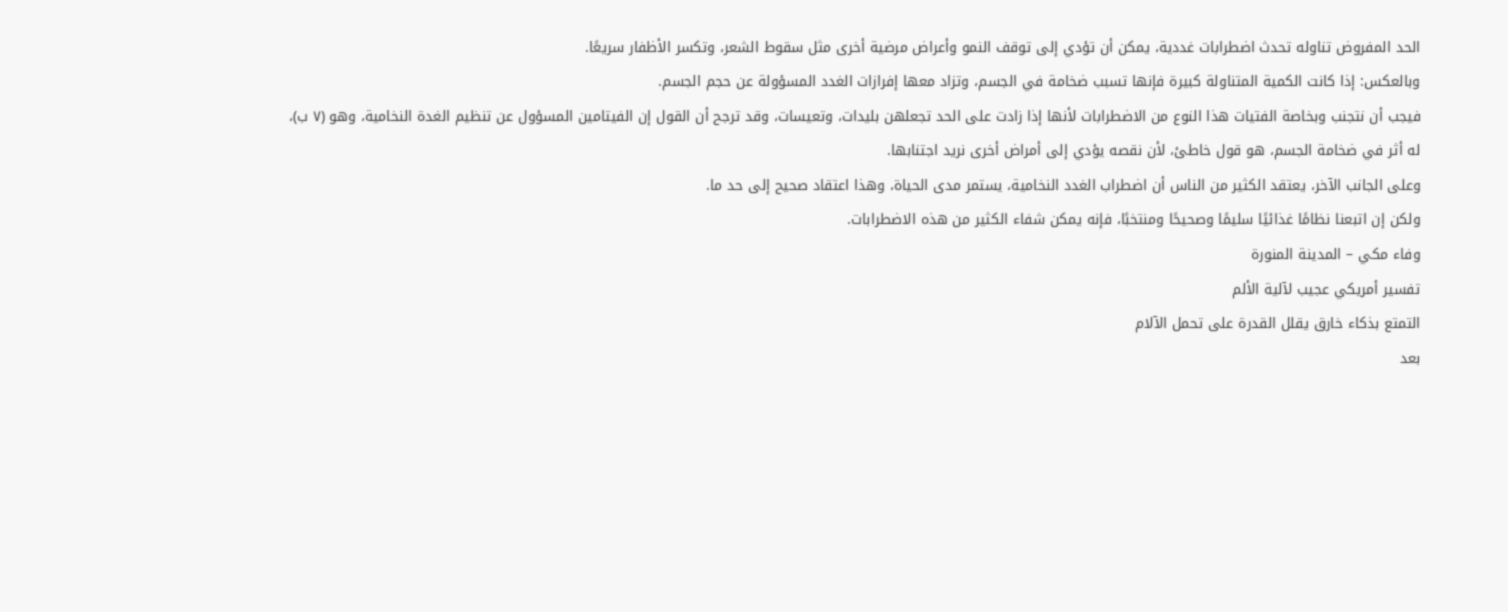الحد المفروض تناوله تحدث اضطرابات غددية، يمكن أن تؤدي إلى توقف النمو وأعراض مرضية أخرى مثل سقوط الشعر، وتكسر الأظفار سريعًا.
وبالعكس: إذا كانت الكمية المتناولة كبيرة فإنها تسبب ضخامة في الجسم، وتزاد معها إفرازات الغدد المسؤولة عن حجم الجسم.
فيجب أن نتجنب وبخاصة الفتيات هذا النوع من الاضطرابات لأنها إذا زادت على الحد تجعلهن بليدات، وتعيسات، وقد ترجح أن القول إن الفيتامين المسؤول عن تنظيم الغدة النخامية، وهو (۷ ب)، له أثر في ضخامة الجسم، هو قول خاطئ، لأن نقصه يؤدي إلى أمراض أخرى نريد اجتنابها.
وعلى الجانب الآخر، يعتقد الكثير من الناس أن اضطراب الغدد النخامية، يستمر مدى الحياة، وهذا اعتقاد صحيح إلى حد ما.
ولكن إن اتبعنا نظامًا غذائيًا سليمًا وصحيحًا ومنتخبًا، فإنه يمكن شفاء الكثير من هذه الاضطرابات.
وفاء مكي – المدينة المنورة
تفسير أمريكي عجيب لآلية الألم
التمتع بذكاء خارق يقلل القدرة على تحمل الآلام
بعد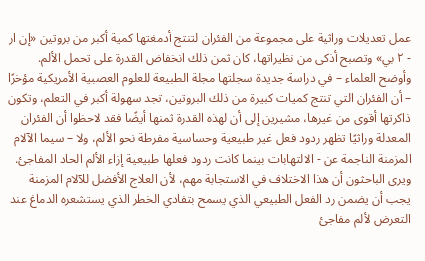عمل تعديلات وراثية على مجموعة من الفئران لتنتج أدمغتها كمية أكبر من بروتين «إن ار - ٢ بي» وتصبح أذكى من نظيراتها، كان ثمن ذلك انخفاض القدرة على تحمل الألم.
وأوضح العلماء – في دراسة جديدة سجلتها مجلة الطبيعة للعلوم العصبية الأمريكية مؤخرًا – أن الفئران التي تنتج كميات كبيرة من ذلك البروتين، تجد سهولة أكبر في التعلم، وتكون ذاكرتها أقوى من غيرها، مشيرين إلى أن لهذه القدرة ثمنها أيضًا فقد لاحظوا أن الفئران المعدلة وراثيًا تظهر ردود فعل غير طبيعية وحساسية مفرطة نحو الألم، ولا – سيما الآلام المزمنة الناجمة عن - الالتهابات بينما كانت ردود فعلها طبيعية إزاء الألم الحاد المفاجئ.
ويرى الباحثون أن هذا الاختلاف في الاستجابة مهم، لأن العلاج الأفضل للآلام المزمنة يجب أن يضمن رد الفعل الطبيعي الذي يسمح بتفادي الخطر الذي يستشعره الدماغ عند التعرض لألم مفاجئ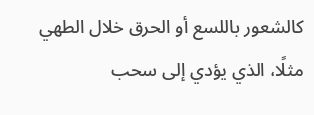كالشعور باللسع أو الحرق خلال الطهي مثلًا، الذي يؤدي إلى سحب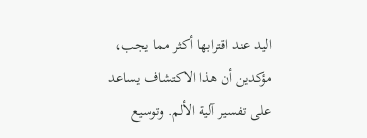اليد عند اقترابها أكثر مما يجب، مؤكدين أن هذا الاكتشاف يساعد على تفسير آلية الألم. وتوسيع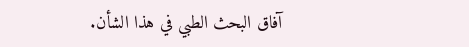آفاق البحث الطبي في هذا الشأن.